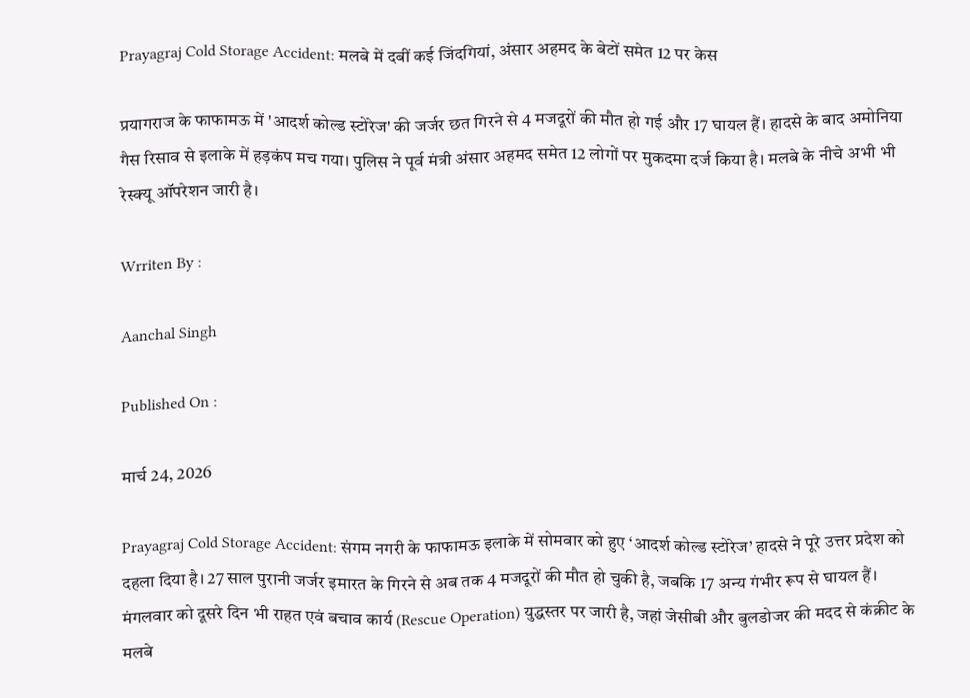Prayagraj Cold Storage Accident: मलबे में दबीं कई जिंदगियां, अंसार अहमद के बेटों समेत 12 पर केस

प्रयागराज के फाफामऊ में 'आदर्श कोल्ड स्टोरेज' की जर्जर छत गिरने से 4 मजदूरों की मौत हो गई और 17 घायल हैं। हादसे के बाद अमोनिया गैस रिसाव से इलाके में हड़कंप मच गया। पुलिस ने पूर्व मंत्री अंसार अहमद समेत 12 लोगों पर मुकदमा दर्ज किया है। मलबे के नीचे अभी भी रेस्क्यू ऑपरेशन जारी है।

Wrriten By :

Aanchal Singh

Published On :

मार्च 24, 2026

Prayagraj Cold Storage Accident: संगम नगरी के फाफामऊ इलाके में सोमवार को हुए ‘आदर्श कोल्ड स्टोरेज’ हादसे ने पूरे उत्तर प्रदेश को दहला दिया है। 27 साल पुरानी जर्जर इमारत के गिरने से अब तक 4 मजदूरों की मौत हो चुकी है, जबकि 17 अन्य गंभीर रूप से घायल हैं। मंगलवार को दूसरे दिन भी राहत एवं बचाव कार्य (Rescue Operation) युद्धस्तर पर जारी है, जहां जेसीबी और बुलडोजर की मदद से कंक्रीट के मलबे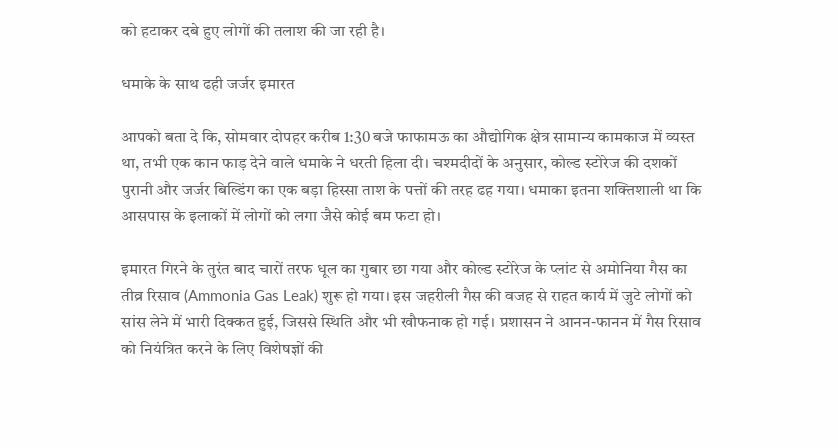को हटाकर दबे हुए लोगों की तलाश की जा रही है।

धमाके के साथ ढही जर्जर इमारत

आपको बता दे कि, सोमवार दोपहर करीब 1:30 बजे फाफामऊ का औद्योगिक क्षेत्र सामान्य कामकाज में व्यस्त था, तभी एक कान फाड़ देने वाले धमाके ने धरती हिला दी। चश्मदीदों के अनुसार, कोल्ड स्टोरेज की दशकों पुरानी और जर्जर बिल्डिंग का एक बड़ा हिस्सा ताश के पत्तों की तरह ढह गया। धमाका इतना शक्तिशाली था कि आसपास के इलाकों में लोगों को लगा जैसे कोई बम फटा हो।

इमारत गिरने के तुरंत बाद चारों तरफ धूल का गुबार छा गया और कोल्ड स्टोरेज के प्लांट से अमोनिया गैस का तीव्र रिसाव (Ammonia Gas Leak) शुरू हो गया। इस जहरीली गैस की वजह से राहत कार्य में जुटे लोगों को सांस लेने में भारी दिक्कत हुई, जिससे स्थिति और भी खौफनाक हो गई। प्रशासन ने आनन-फानन में गैस रिसाव को नियंत्रित करने के लिए विशेषज्ञों की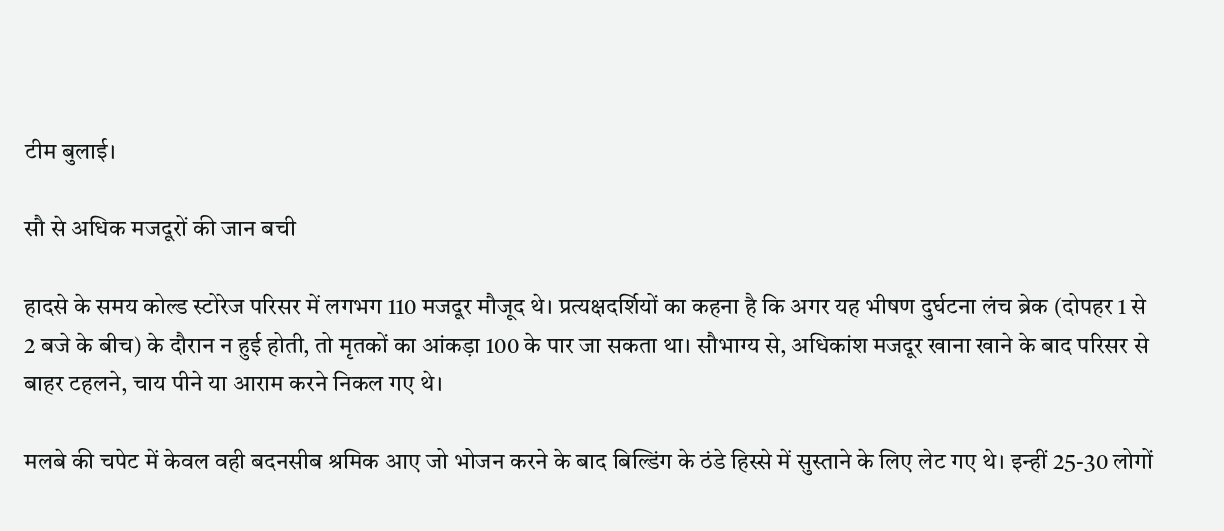टीम बुलाई।

सौ से अधिक मजदूरों की जान बची

हादसे के समय कोल्ड स्टोरेज परिसर में लगभग 110 मजदूर मौजूद थे। प्रत्यक्षदर्शियों का कहना है कि अगर यह भीषण दुर्घटना लंच ब्रेक (दोपहर 1 से 2 बजे के बीच) के दौरान न हुई होती, तो मृतकों का आंकड़ा 100 के पार जा सकता था। सौभाग्य से, अधिकांश मजदूर खाना खाने के बाद परिसर से बाहर टहलने, चाय पीने या आराम करने निकल गए थे।

मलबे की चपेट में केवल वही बदनसीब श्रमिक आए जो भोजन करने के बाद बिल्डिंग के ठंडे हिस्से में सुस्ताने के लिए लेट गए थे। इन्हीं 25-30 लोगों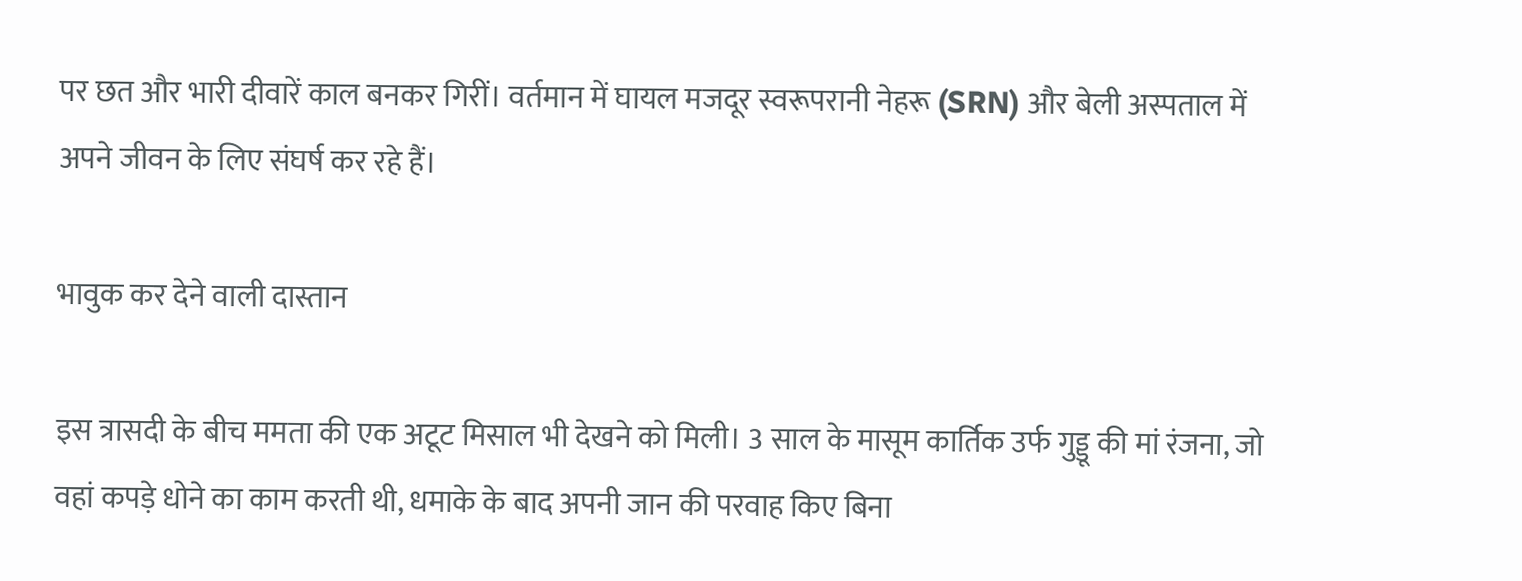पर छत और भारी दीवारें काल बनकर गिरीं। वर्तमान में घायल मजदूर स्वरूपरानी नेहरू (SRN) और बेली अस्पताल में अपने जीवन के लिए संघर्ष कर रहे हैं।

भावुक कर देने वाली दास्तान

इस त्रासदी के बीच ममता की एक अटूट मिसाल भी देखने को मिली। 3 साल के मासूम कार्तिक उर्फ गुड्डू की मां रंजना, जो वहां कपड़े धोने का काम करती थी, धमाके के बाद अपनी जान की परवाह किए बिना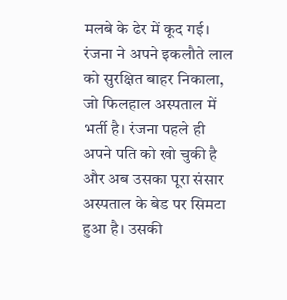मलबे के ढेर में कूद गई। रंजना ने अपने इकलौते लाल को सुरक्षित बाहर निकाला, जो फिलहाल अस्पताल में भर्ती है। रंजना पहले ही अपने पति को खो चुकी है और अब उसका पूरा संसार अस्पताल के बेड पर सिमटा हुआ है। उसकी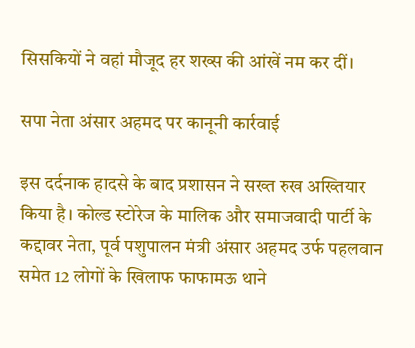सिसकियों ने वहां मौजूद हर शख्स की आंखें नम कर दीं।

सपा नेता अंसार अहमद पर कानूनी कार्रवाई

इस दर्दनाक हादसे के बाद प्रशासन ने सख्त रुख अख्तियार किया है। कोल्ड स्टोरेज के मालिक और समाजवादी पार्टी के कद्दावर नेता, पूर्व पशुपालन मंत्री अंसार अहमद उर्फ पहलवान समेत 12 लोगों के खिलाफ फाफामऊ थाने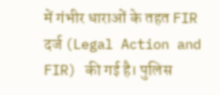में गंभीर धाराओं के तहत FIR दर्ज (Legal Action and FIR) की गई है। पुलिस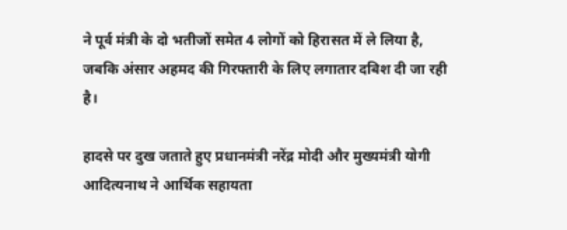ने पूर्व मंत्री के दो भतीजों समेत 4 लोगों को हिरासत में ले लिया है, जबकि अंसार अहमद की गिरफ्तारी के लिए लगातार दबिश दी जा रही है।

हादसे पर दुख जताते हुए प्रधानमंत्री नरेंद्र मोदी और मुख्यमंत्री योगी आदित्यनाथ ने आर्थिक सहायता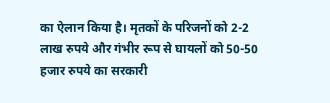का ऐलान किया है। मृतकों के परिजनों को 2-2 लाख रुपये और गंभीर रूप से घायलों को 50-50 हजार रुपये का सरकारी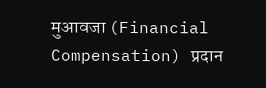मुआवजा (Financial Compensation) प्रदान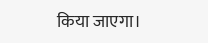किया जाएगा।